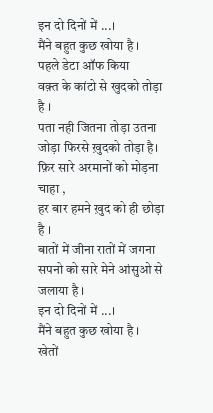इन दो दिनों में ...।
मैंने बहुत कुछ खोया है ।
पहले डेटा ऑफ किया
वक़्त के कांटो से खुदको तोड़ा है ।
पता नही जितना तोड़ा उतना जोड़ा फिरसे ख़ुदको तोड़ा है।
फ़िर सारे अरमानों को मोड़ना चाहा ,
हर बार हमने ख़ुद को ही छोड़ा है ।
बातों में जीना रातों में जगना
सपनो को सारे मेने आंसुओ से जलाया है ।
इन दो दिनों में ...।
मैंने बहुत कुछ खोया है ।
खेतों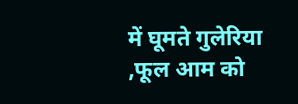में घूमते गुलेरिया ,फूल आम को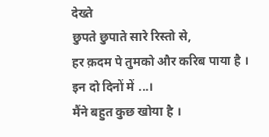देख्ते
छुपते छुपाते सारे रिस्तो से,
हर क़दम पे तुमको और करिब पाया है ।
इन दो दिनों में ...।
मैंने बहुत कुछ खोया है ।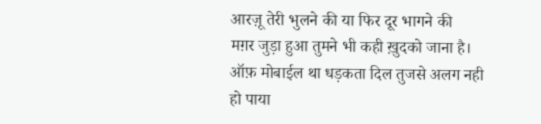आरज़ू तेरी भुलने की या फिर दूर भागने की
मग़र जुड़ा हुआ तुमने भी कही ख़ुदको जाना है।
ऑफ़ मोबाईल था धड़कता दिल तुजसे अलग नही हो पाया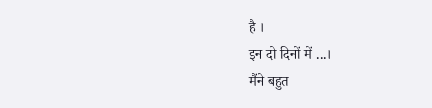है ।
इन दो दिनों में ...।
मैंने बहुत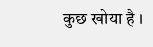कुछ खोया है ।